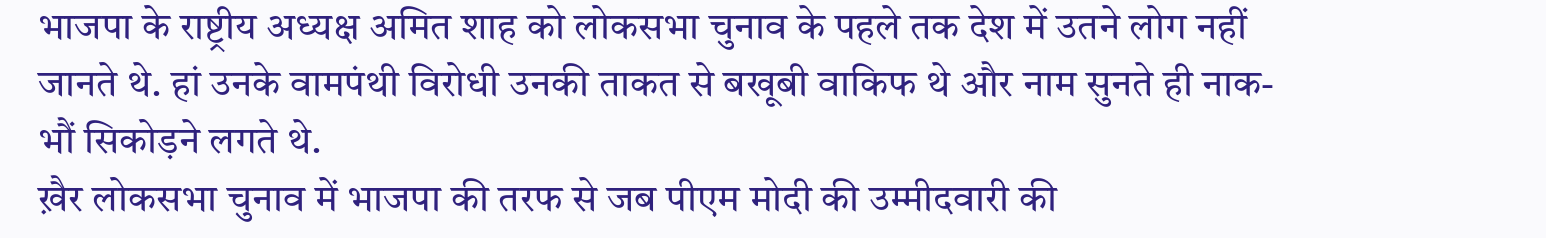भाजपा के राष्ट्रीय अध्यक्ष अमित शाह को लोकसभा चुनाव के पहले तक देश में उतने लोग नहीं जानते थे. हां उनके वामपंथी विरोधी उनकी ताकत से बखूबी वाकिफ थे और नाम सुनते ही नाक-भौं सिकोड़ने लगते थे.
ख़ैर लोकसभा चुनाव में भाजपा की तरफ से जब पीएम मोदी की उम्मीदवारी की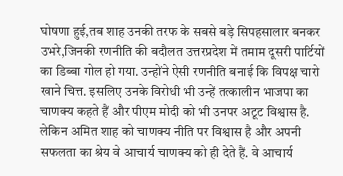घोषणा हुई,तब शाह उनकी तरफ के सबसे बड़े सिपहसालार बनकर उभरे,जिनकी रणनीति की बदौलत उत्तरप्रदेश में तमाम दूसरी पार्टियों का डिब्बा गोल हो गया. उन्होंने ऐसी रणनीति बनाई कि विपक्ष चारो खाने चित्त. इसलिए उनके विरोधी भी उन्हें तत्कालीन भाजपा का चाणक्य कहते हैं और पीएम मोदी को भी उनपर अटूट विश्वास है.
लेकिन अमित शाह को चाणक्य नीति पर विश्वास है और अपनी सफलता का श्रेय वे आचार्य चाणक्य को ही देते हैं. वे आचार्य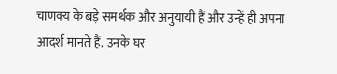चाणक्य के बड़े समर्थक और अनुयायी हैं और उन्हें ही अपना आदर्श मानते हैं. उनके घर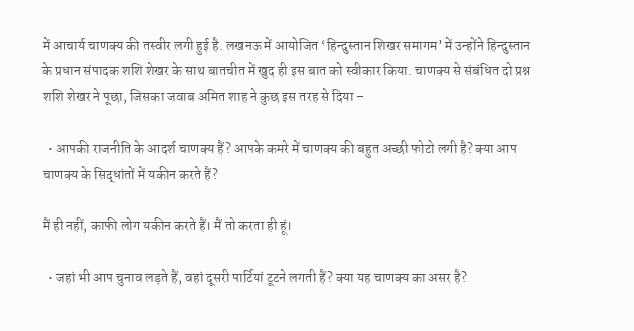में आचार्य चाणक्य की तस्वीर लगी हुई है. लखनऊ में आयोजित ‘हिन्दुस्तान शिखर समागम’ में उन्होंने हिन्दुस्तान के प्रधान संपादक शशि शेखर के साथ बातचीत में खुद ही इस बात को स्वीकार किया. चाणक्य से संबंधित दो प्रश्न शशि शेखर ने पूछा, जिसका जवाब अमित शाह ने कुछ इस तरह से दिया –

  • आपकी राजनीति के आदर्श चाणक्य हैं? आपके कमरे में चाणक्य की बहुत अच्छी फोटो लगी है? क्या आप चाणक्य के सिद्धांतों में यकीन करते हैं?

मैं ही नहीं, काफी लोग यकीन करते हैं। मैं तो करता ही हूं।

  • जहां भी आप चुनाव लड़ते हैं, वहां दूसरी पार्टियां टूटने लगती हैं? क्या यह चाणक्य का असर है?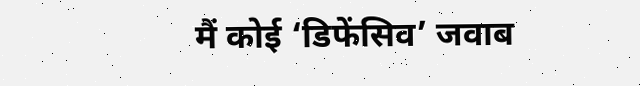मैं कोई ‘डिफेंसिव’ जवाब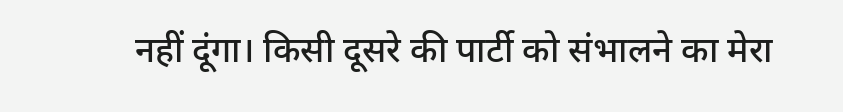नहीं दूंगा। किसी दूसरे की पार्टी को संभालने का मेरा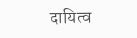दायित्व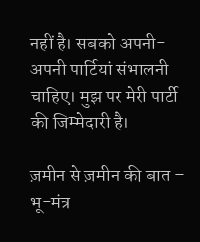नहीं है। सबको अपनी-अपनी पार्टियां संभालनी चाहिए। मुझ पर मेरी पार्टी की जिम्मेदारी है।

ज़मीन से ज़मीन की बात – भू-मंत्र